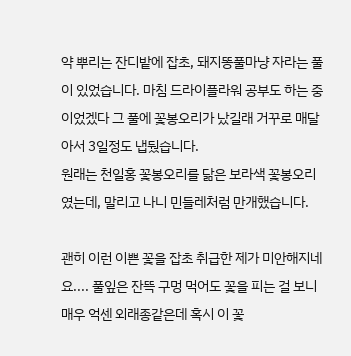약 뿌리는 잔디밭에 잡초, 돼지똥풀마냥 자라는 풀이 있었습니다. 마침 드라이플라워 공부도 하는 중이었겠다 그 풀에 꽃봉오리가 났길래 거꾸로 매달아서 3일정도 냅뒀습니다.
원래는 천일홍 꽃봉오리를 닮은 보라색 꽃봉오리였는데, 말리고 나니 민들레처럼 만개했습니다.

괜히 이런 이쁜 꽃을 잡초 취급한 제가 미안해지네요.... 풀잎은 잔뜩 구멍 먹어도 꽃을 피는 걸 보니 매우 억센 외래종같은데 혹시 이 꽃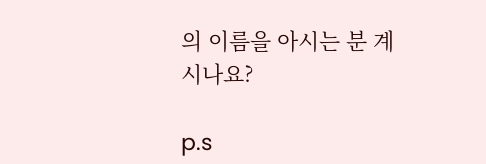의 이름을 아시는 분 계시나요?

p.s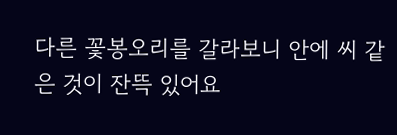다른 꽃봉오리를 갈라보니 안에 씨 같은 것이 잔뜩 있어요